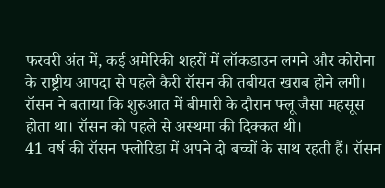फरवरी अंत में, कई अमेरिकी शहरों में लॉकडाउन लगने और कोरोना के राष्ट्रीय आपदा से पहले कैरी रॉसन की तबीयत खराब होने लगी। रॉसन ने बताया कि शुरुआत में बीमारी के दौरान फ्लू जैसा महसूस होता था। रॉसन को पहले से अस्थमा की दिक्कत थी।
41 वर्ष की रॉसन फ्लोरिडा में अपने दो बच्चों के साथ रहती हैं। रॉसन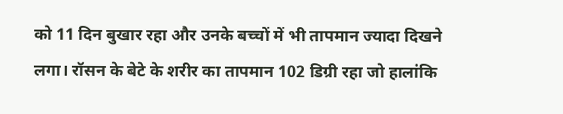को 11 दिन बुखार रहा और उनके बच्चों में भी तापमान ज्यादा दिखने लगा। रॉसन के बेटे के शरीर का तापमान 102 डिग्री रहा जो हालांकि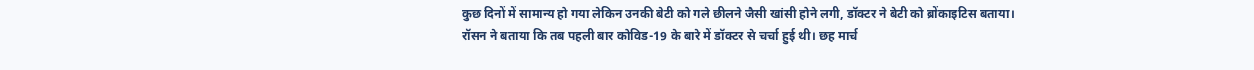कुछ दिनों में सामान्य हो गया लेकिन उनकी बेटी को गले छीलने जैसी खांसी होने लगी, डॉक्टर ने बेटी को ब्रोंकाइटिस बताया।
रॉसन ने बताया कि तब पहली बार कोविड-19 के बारे में डॉक्टर से चर्चा हुई थी। छह मार्च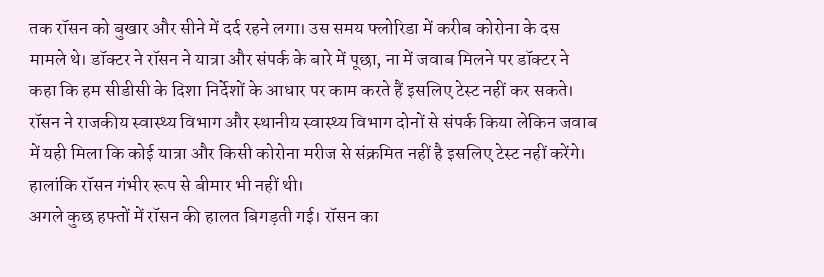तक रॉसन को बुखार और सीने में दर्द रहने लगा। उस समय फ्लोरिडा में करीब कोरोना के दस मामले थे। डॉक्टर ने रॉसन ने यात्रा और संपर्क के बारे में पूछा, ना में जवाब मिलने पर डॉक्टर ने कहा कि हम सीडीसी के दिशा निर्देशों के आधार पर काम करते हैं इसलिए टेस्ट नहीं कर सकते।
रॉसन ने राजकीय स्वास्थ्य विभाग और स्थानीय स्वास्थ्य विभाग दोनों से संपर्क किया लेकिन जवाब में यही मिला कि कोई यात्रा और किसी कोरोना मरीज से संक्रमित नहीं है इसलिए टेस्ट नहीं करेंगे। हालांकि रॉसन गंभीर रूप से बीमार भी नहीं थी।
अगले कुछ हफ्तों में रॉसन की हालत बिगड़ती गई। रॉसन का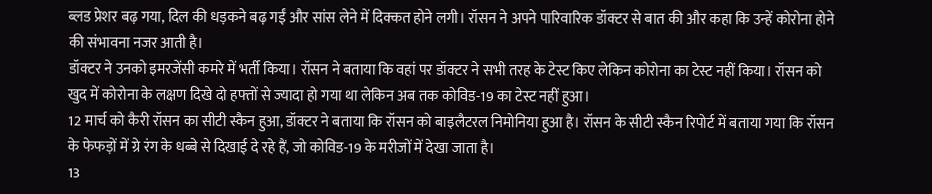ब्लड प्रेशर बढ़ गया, दिल की धड़कने बढ़ गईं और सांस लेने में दिक्कत होने लगी। रॉसन ने अपने पारिवारिक डॉक्टर से बात की और कहा कि उन्हें कोरोना होने की संभावना नजर आती है।
डॉक्टर ने उनको इमरजेंसी कमरे में भर्ती किया। रॉसन ने बताया कि वहां पर डॉक्टर ने सभी तरह के टेस्ट किए लेकिन कोरोना का टेस्ट नहीं किया। रॉसन को खुद में कोरोना के लक्षण दिखे दो हफ्तों से ज्यादा हो गया था लेकिन अब तक कोविड-19 का टेस्ट नहीं हुआ।
12 मार्च को कैरी रॉसन का सीटी स्कैन हुआ, डॉक्टर ने बताया कि रॉसन को बाइलैटरल निमोनिया हुआ है। रॉसन के सीटी स्कैन रिपोर्ट में बताया गया कि रॉसन के फेफड़ों में ग्रे रंग के धब्बे से दिखाई दे रहे हैं, जो कोविड-19 के मरीजों में देखा जाता है।
13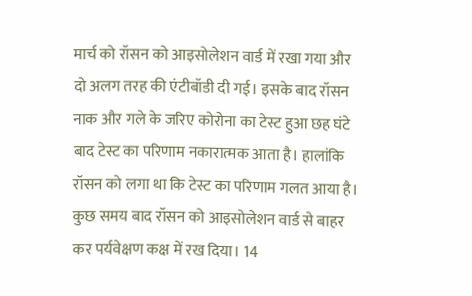मार्च को रॉसन को आइसोलेशन वार्ड में रखा गया और दो अलग तरह की एंटीबॉडी दी गई। इसके बाद रॉसन नाक और गले के जरिए कोरोना का टेस्ट हुआ छह घंटे बाद टेस्ट का परिणाम नकारात्मक आता है। हालांकि रॉसन को लगा था कि टेस्ट का परिणाम गलत आया है।
कुछ समय बाद रॉसन को आइसोलेशन वार्ड से बाहर कर पर्यवेक्षण कक्ष में रख दिया। 14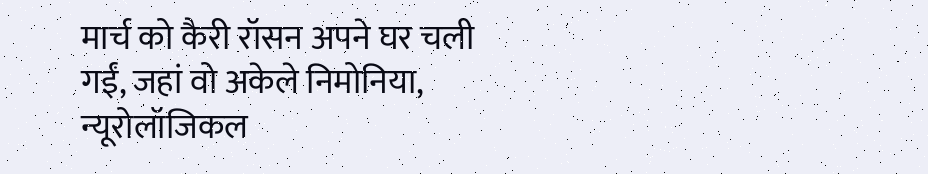मार्च को कैरी रॉसन अपने घर चली गईं, जहां वो अकेले निमोनिया, न्यूरोलॉजिकल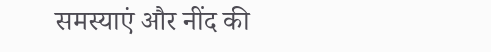समस्याएं और नींद की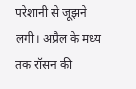परेशानी से जूझने लगी। अप्रैल के मध्य तक रॉसन की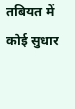तबियत में कोई सुधार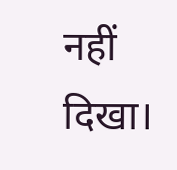नहीं दिखा।